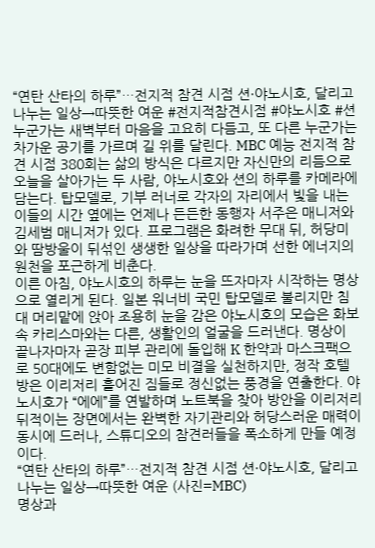“연탄 산타의 하루”…전지적 참견 시점 션·야노시호, 달리고 나누는 일상→따뜻한 여운 #전지적참견시점 #야노시호 #션
누군가는 새벽부터 마음을 고요히 다듬고, 또 다른 누군가는 차가운 공기를 가르며 길 위를 달린다. MBC 예능 전지적 참견 시점 380회는 삶의 방식은 다르지만 자신만의 리듬으로 오늘을 살아가는 두 사람, 야노시호와 션의 하루를 카메라에 담는다. 탑모델로, 기부 러너로 각자의 자리에서 빛을 내는 이들의 시간 옆에는 언제나 든든한 동행자 서주은 매니저와 김세범 매니저가 있다. 프로그램은 화려한 무대 뒤, 허당미와 땀방울이 뒤섞인 생생한 일상을 따라가며 선한 에너지의 원천을 포근하게 비춘다.
이른 아침, 야노시호의 하루는 눈을 뜨자마자 시작하는 명상으로 열리게 된다. 일본 워너비 국민 탑모델로 불리지만 침대 머리맡에 앉아 조용히 눈을 감은 야노시호의 모습은 화보 속 카리스마와는 다른, 생활인의 얼굴을 드러낸다. 명상이 끝나자마자 곧장 피부 관리에 돌입해 K 한약과 마스크팩으로 50대에도 변함없는 미모 비결을 실천하지만, 정작 호텔 방은 이리저리 흩어진 짐들로 정신없는 풍경을 연출한다. 야노시호가 “에에”를 연발하며 노트북을 찾아 방안을 이리저리 뒤적이는 장면에서는 완벽한 자기관리와 허당스러운 매력이 동시에 드러나, 스튜디오의 참견러들을 폭소하게 만들 예정이다.
“연탄 산타의 하루”…전지적 참견 시점 션·야노시호, 달리고 나누는 일상→따뜻한 여운 (사진=MBC)
명상과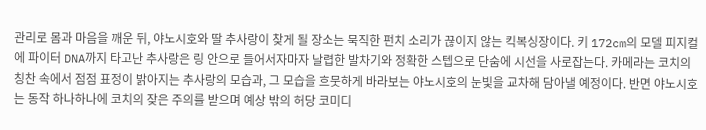관리로 몸과 마음을 깨운 뒤, 야노시호와 딸 추사랑이 찾게 될 장소는 묵직한 펀치 소리가 끊이지 않는 킥복싱장이다. 키 172cm의 모델 피지컬에 파이터 DNA까지 타고난 추사랑은 링 안으로 들어서자마자 날렵한 발차기와 정확한 스텝으로 단숨에 시선을 사로잡는다. 카메라는 코치의 칭찬 속에서 점점 표정이 밝아지는 추사랑의 모습과, 그 모습을 흐뭇하게 바라보는 야노시호의 눈빛을 교차해 담아낼 예정이다. 반면 야노시호는 동작 하나하나에 코치의 잦은 주의를 받으며 예상 밖의 허당 코미디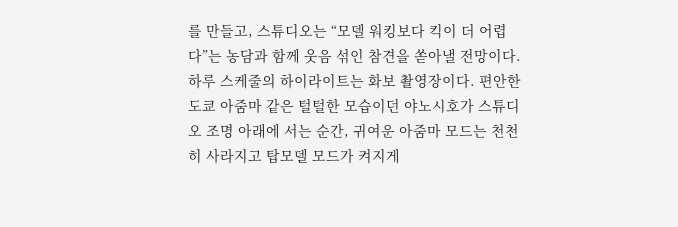를 만들고, 스튜디오는 “모델 워킹보다 킥이 더 어렵다”는 농담과 함께 웃음 섞인 참견을 쏟아낼 전망이다.
하루 스케줄의 하이라이트는 화보 촬영장이다. 편안한 도쿄 아줌마 같은 털털한 모습이던 야노시호가 스튜디오 조명 아래에 서는 순간, 귀여운 아줌마 모드는 천천히 사라지고 탑모델 모드가 켜지게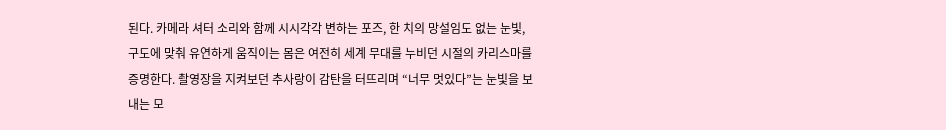된다. 카메라 셔터 소리와 함께 시시각각 변하는 포즈, 한 치의 망설임도 없는 눈빛, 구도에 맞춰 유연하게 움직이는 몸은 여전히 세계 무대를 누비던 시절의 카리스마를 증명한다. 촬영장을 지켜보던 추사랑이 감탄을 터뜨리며 “너무 멋있다”는 눈빛을 보내는 모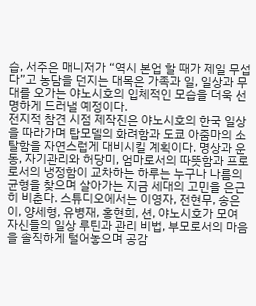습, 서주은 매니저가 “역시 본업 할 때가 제일 무섭다”고 농담을 던지는 대목은 가족과 일, 일상과 무대를 오가는 야노시호의 입체적인 모습을 더욱 선명하게 드러낼 예정이다.
전지적 참견 시점 제작진은 야노시호의 한국 일상을 따라가며 탑모델의 화려함과 도쿄 아줌마의 소탈함을 자연스럽게 대비시킬 계획이다. 명상과 운동, 자기관리와 허당미, 엄마로서의 따뜻함과 프로로서의 냉정함이 교차하는 하루는 누구나 나름의 균형을 찾으며 살아가는 지금 세대의 고민을 은근히 비춘다. 스튜디오에서는 이영자, 전현무, 송은이, 양세형, 유병재, 홍현희, 션, 야노시호가 모여 자신들의 일상 루틴과 관리 비법, 부모로서의 마음을 솔직하게 털어놓으며 공감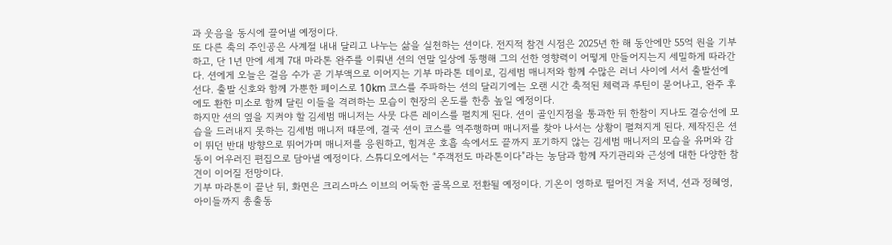과 웃음을 동시에 끌어낼 예정이다.
또 다른 축의 주인공은 사계절 내내 달리고 나누는 삶을 실천하는 션이다. 전지적 참견 시점은 2025년 한 해 동안에만 55억 원을 기부하고, 단 1년 만에 세계 7대 마라톤 완주를 이뤄낸 션의 연말 일상에 동행해 그의 선한 영향력이 어떻게 만들어지는지 세밀하게 따라간다. 션에게 오늘은 걸음 수가 곧 기부액으로 이어지는 기부 마라톤 데이로, 김세범 매니저와 함께 수많은 러너 사이에 서서 출발선에 선다. 출발 신호와 함께 가뿐한 페이스로 10km 코스를 주파하는 션의 달리기에는 오랜 시간 축적된 체력과 루틴이 묻어나고, 완주 후에도 환한 미소로 함께 달린 이들을 격려하는 모습이 현장의 온도를 한층 높일 예정이다.
하지만 션의 옆을 지켜야 할 김세범 매니저는 사뭇 다른 레이스를 펼치게 된다. 션이 골인지점을 통과한 뒤 한참이 지나도 결승선에 모습을 드러내지 못하는 김세범 매니저 때문에, 결국 션이 코스를 역주행하며 매니저를 찾아 나서는 상황이 펼쳐지게 된다. 제작진은 션이 뛰던 반대 방향으로 뛰어가며 매니저를 응원하고, 힘겨운 호흡 속에서도 끝까지 포기하지 않는 김세범 매니저의 모습을 유머와 감동이 어우러진 편집으로 담아낼 예정이다. 스튜디오에서는 “주객전도 마라톤이다”라는 농담과 함께 자기관리와 근성에 대한 다양한 참견이 이어질 전망이다.
기부 마라톤이 끝난 뒤, 화면은 크리스마스 이브의 어둑한 골목으로 전환될 예정이다. 기온이 영하로 떨어진 겨울 저녁, 션과 정혜영, 아이들까지 총출동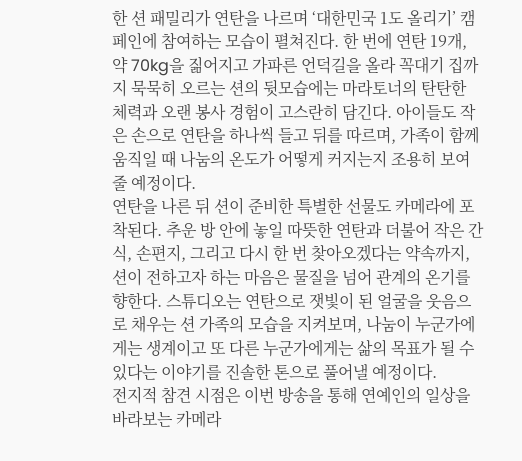한 션 패밀리가 연탄을 나르며 ‘대한민국 1도 올리기’ 캠페인에 참여하는 모습이 펼쳐진다. 한 번에 연탄 19개, 약 70kg을 짊어지고 가파른 언덕길을 올라 꼭대기 집까지 묵묵히 오르는 션의 뒷모습에는 마라토너의 탄탄한 체력과 오랜 봉사 경험이 고스란히 담긴다. 아이들도 작은 손으로 연탄을 하나씩 들고 뒤를 따르며, 가족이 함께 움직일 때 나눔의 온도가 어떻게 커지는지 조용히 보여줄 예정이다.
연탄을 나른 뒤 션이 준비한 특별한 선물도 카메라에 포착된다. 추운 방 안에 놓일 따뜻한 연탄과 더불어 작은 간식, 손편지, 그리고 다시 한 번 찾아오겠다는 약속까지, 션이 전하고자 하는 마음은 물질을 넘어 관계의 온기를 향한다. 스튜디오는 연탄으로 잿빛이 된 얼굴을 웃음으로 채우는 션 가족의 모습을 지켜보며, 나눔이 누군가에게는 생계이고 또 다른 누군가에게는 삶의 목표가 될 수 있다는 이야기를 진솔한 톤으로 풀어낼 예정이다.
전지적 참견 시점은 이번 방송을 통해 연예인의 일상을 바라보는 카메라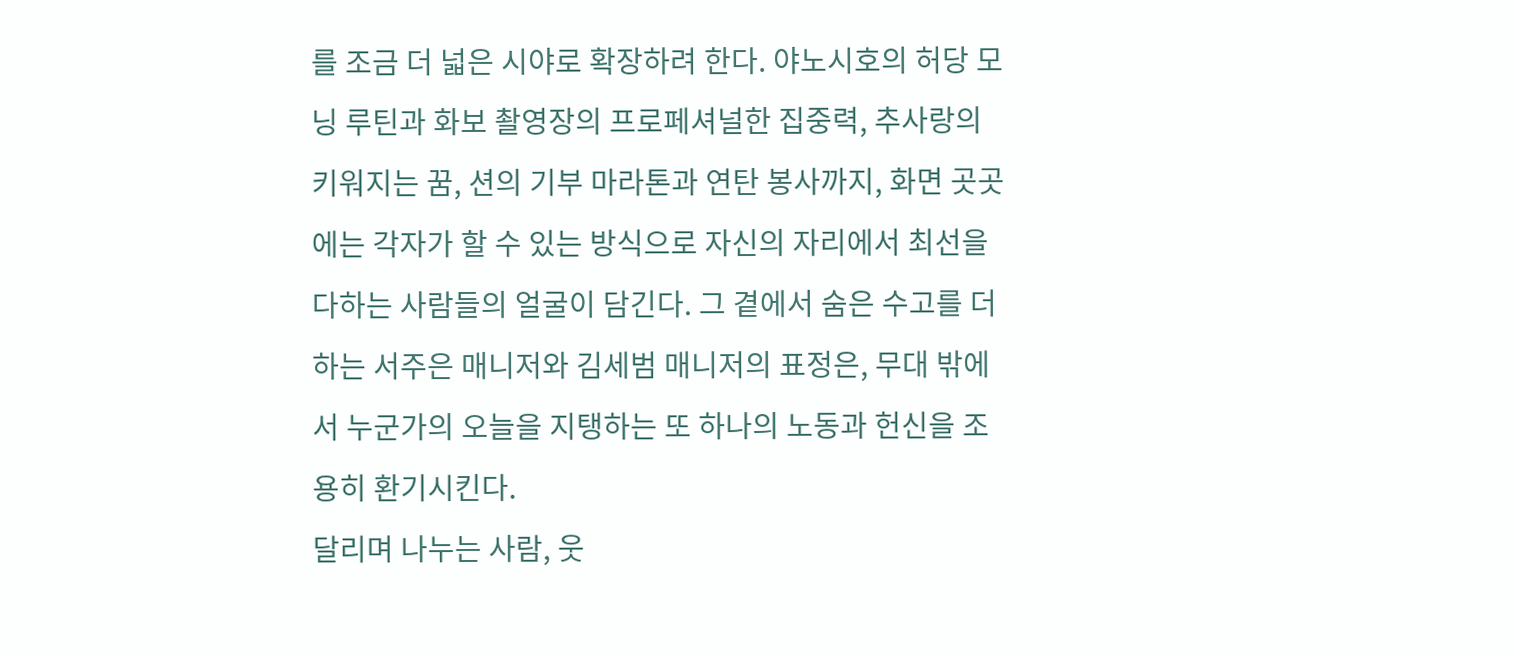를 조금 더 넓은 시야로 확장하려 한다. 야노시호의 허당 모닝 루틴과 화보 촬영장의 프로페셔널한 집중력, 추사랑의 키워지는 꿈, 션의 기부 마라톤과 연탄 봉사까지, 화면 곳곳에는 각자가 할 수 있는 방식으로 자신의 자리에서 최선을 다하는 사람들의 얼굴이 담긴다. 그 곁에서 숨은 수고를 더하는 서주은 매니저와 김세범 매니저의 표정은, 무대 밖에서 누군가의 오늘을 지탱하는 또 하나의 노동과 헌신을 조용히 환기시킨다.
달리며 나누는 사람, 웃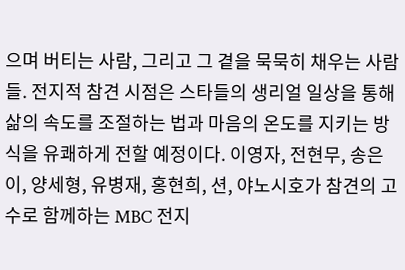으며 버티는 사람, 그리고 그 곁을 묵묵히 채우는 사람들. 전지적 참견 시점은 스타들의 생리얼 일상을 통해 삶의 속도를 조절하는 법과 마음의 온도를 지키는 방식을 유쾌하게 전할 예정이다. 이영자, 전현무, 송은이, 양세형, 유병재, 홍현희, 션, 야노시호가 참견의 고수로 함께하는 MBC 전지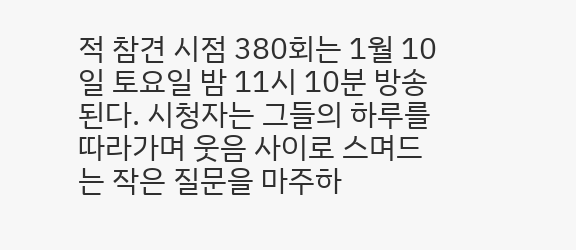적 참견 시점 380회는 1월 10일 토요일 밤 11시 10분 방송된다. 시청자는 그들의 하루를 따라가며 웃음 사이로 스며드는 작은 질문을 마주하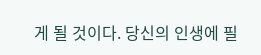게 될 것이다. 당신의 인생에 필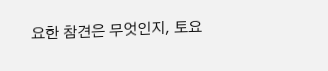요한 참견은 무엇인지, 토요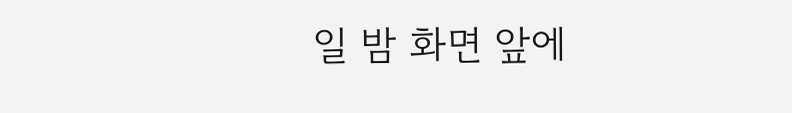일 밤 화면 앞에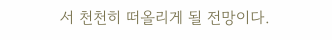서 천천히 떠올리게 될 전망이다.